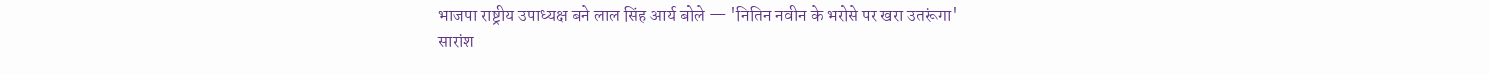भाजपा राष्ट्रीय उपाध्यक्ष बने लाल सिंह आर्य बोले — 'नितिन नवीन के भरोसे पर खरा उतरूंगा'
सारांश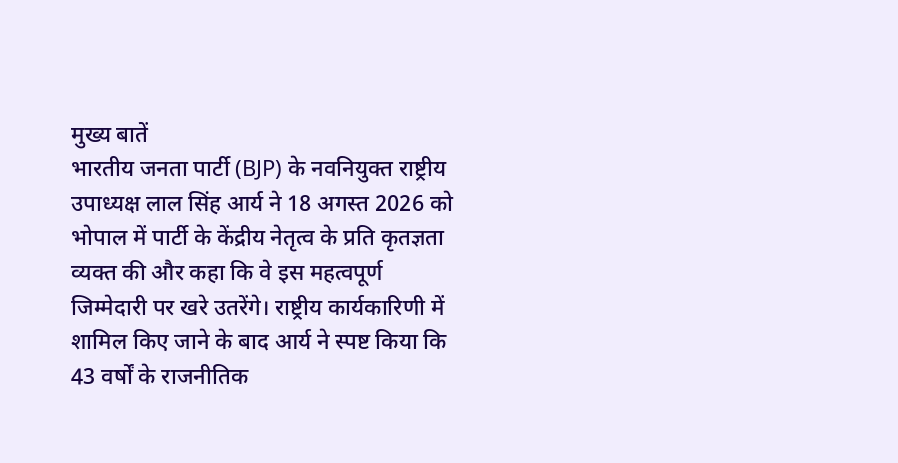मुख्य बातें
भारतीय जनता पार्टी (BJP) के नवनियुक्त राष्ट्रीय उपाध्यक्ष लाल सिंह आर्य ने 18 अगस्त 2026 को भोपाल में पार्टी के केंद्रीय नेतृत्व के प्रति कृतज्ञता व्यक्त की और कहा कि वे इस महत्वपूर्ण जिम्मेदारी पर खरे उतरेंगे। राष्ट्रीय कार्यकारिणी में शामिल किए जाने के बाद आर्य ने स्पष्ट किया कि 43 वर्षों के राजनीतिक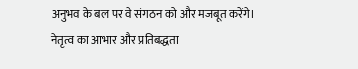अनुभव के बल पर वे संगठन को और मजबूत करेंगे।
नेतृत्व का आभार और प्रतिबद्धता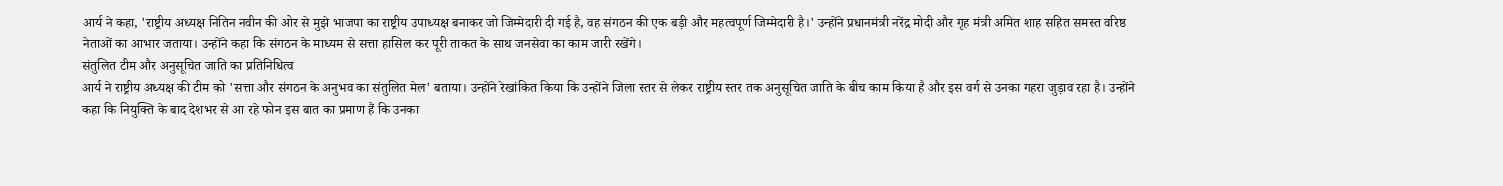आर्य ने कहा, 'राष्ट्रीय अध्यक्ष नितिन नवीन की ओर से मुझे भाजपा का राष्ट्रीय उपाध्यक्ष बनाकर जो जिम्मेदारी दी गई है, वह संगठन की एक बड़ी और महत्वपूर्ण जिम्मेदारी है।' उन्होंने प्रधानमंत्री नरेंद्र मोदी और गृह मंत्री अमित शाह सहित समस्त वरिष्ठ नेताओं का आभार जताया। उन्होंने कहा कि संगठन के माध्यम से सत्ता हासिल कर पूरी ताकत के साथ जनसेवा का काम जारी रखेंगे।
संतुलित टीम और अनुसूचित जाति का प्रतिनिधित्व
आर्य ने राष्ट्रीय अध्यक्ष की टीम को 'सत्ता और संगठन के अनुभव का संतुलित मेल' बताया। उन्होंने रेखांकित किया कि उन्होंने जिला स्तर से लेकर राष्ट्रीय स्तर तक अनुसूचित जाति के बीच काम किया है और इस वर्ग से उनका गहरा जुड़ाव रहा है। उन्होंने कहा कि नियुक्ति के बाद देशभर से आ रहे फोन इस बात का प्रमाण हैं कि उनका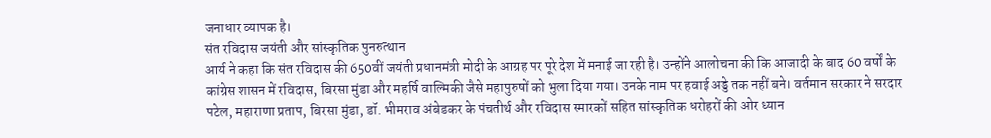जनाधार व्यापक है।
संत रविदास जयंती और सांस्कृतिक पुनरुत्थान
आर्य ने कहा कि संत रविदास की 650वीं जयंती प्रधानमंत्री मोदी के आग्रह पर पूरे देश में मनाई जा रही है। उन्होंने आलोचना की कि आजादी के बाद 60 वर्षों के कांग्रेस शासन में रविदास, बिरसा मुंडा और महर्षि वाल्मिकी जैसे महापुरुषों को भुला दिया गया। उनके नाम पर हवाई अड्डे तक नहीं बने। वर्तमान सरकार ने सरदार पटेल, महाराणा प्रताप, बिरसा मुंडा, डॉ. भीमराव अंबेडकर के पंचतीर्थ और रविदास स्मारकों सहित सांस्कृतिक धरोहरों की ओर ध्यान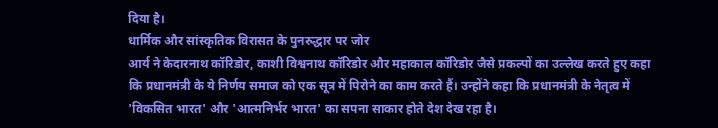दिया है।
धार्मिक और सांस्कृतिक विरासत के पुनरुद्धार पर जोर
आर्य ने केदारनाथ कॉरिडोर, काशी विश्वनाथ कॉरिडोर और महाकाल कॉरिडोर जैसे प्रकल्पों का उल्लेख करते हुए कहा कि प्रधानमंत्री के ये निर्णय समाज को एक सूत्र में पिरोने का काम करते हैं। उन्होंने कहा कि प्रधानमंत्री के नेतृत्व में 'विकसित भारत' और 'आत्मनिर्भर भारत' का सपना साकार होते देश देख रहा है।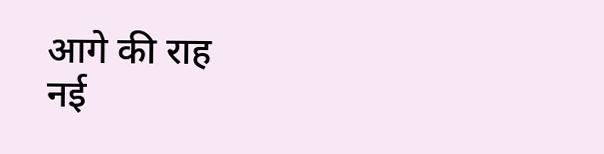आगे की राह
नई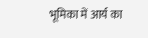भूमिका में आर्य का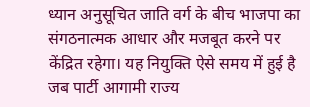ध्यान अनुसूचित जाति वर्ग के बीच भाजपा का संगठनात्मक आधार और मजबूत करने पर केंद्रित रहेगा। यह नियुक्ति ऐसे समय में हुई है जब पार्टी आगामी राज्य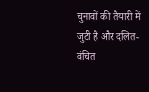चुनावों की तैयारी में जुटी है और दलित-वंचित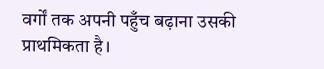वर्गों तक अपनी पहुँच बढ़ाना उसकी प्राथमिकता है।